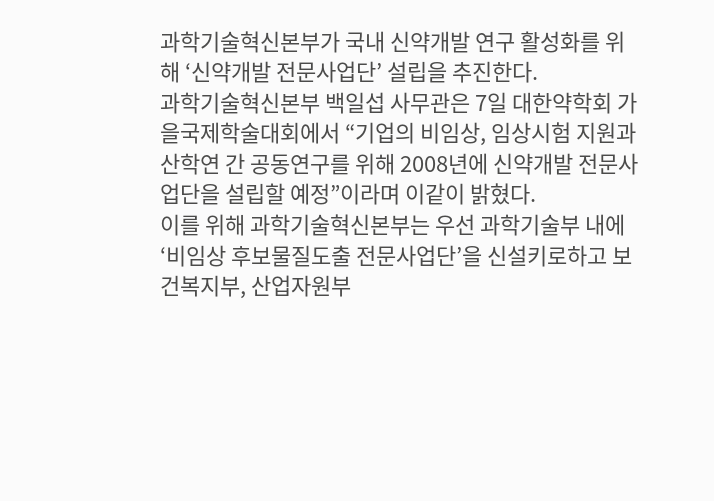과학기술혁신본부가 국내 신약개발 연구 활성화를 위해 ‘신약개발 전문사업단’ 설립을 추진한다.
과학기술혁신본부 백일섭 사무관은 7일 대한약학회 가을국제학술대회에서 “기업의 비임상, 임상시험 지원과 산학연 간 공동연구를 위해 2008년에 신약개발 전문사업단을 설립할 예정”이라며 이같이 밝혔다.
이를 위해 과학기술혁신본부는 우선 과학기술부 내에 ‘비임상 후보물질도출 전문사업단’을 신설키로하고 보건복지부, 산업자원부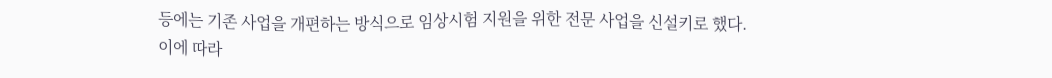등에는 기존 사업을 개편하는 방식으로 임상시험 지원을 위한 전문 사업을 신설키로 했다.
이에 따라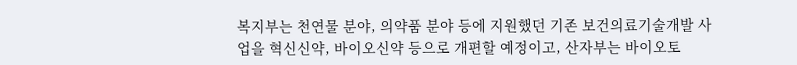복지부는 천연물 분야, 의약품 분야 등에 지원했던 기존 보건의료기술개발 사업을 혁신신약, 바이오신약 등으로 개편할 예정이고, 산자부는 바이오토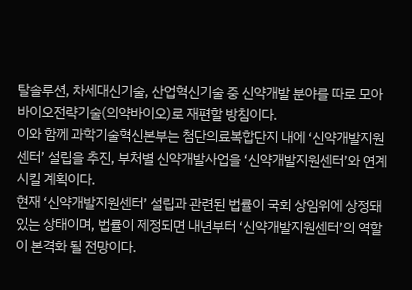탈솔루션, 차세대신기술, 산업혁신기술 중 신약개발 분야를 따로 모아 바이오전략기술(의약바이오)로 재편할 방침이다.
이와 함께 과학기술혁신본부는 첨단의료복합단지 내에 ‘신약개발지원센터’ 설립을 추진, 부처별 신약개발사업을 ‘신약개발지원센터’와 연계시킬 계획이다.
현재 ‘신약개발지원센터’ 설립과 관련된 법률이 국회 상임위에 상정돼 있는 상태이며, 법률이 제정되면 내년부터 ‘신약개발지원센터’의 역할이 본격화 될 전망이다.